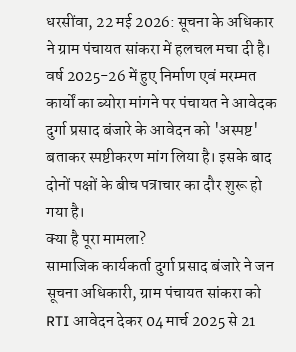धरसींवा, 22 मई 2026: सूचना के अधिकार ने ग्राम पंचायत सांकरा में हलचल मचा दी है। वर्ष 2025-26 में हुए निर्माण एवं मरम्मत कार्यों का ब्योरा मांगने पर पंचायत ने आवेदक दुर्गा प्रसाद बंजारे के आवेदन को 'अस्पष्ट' बताकर स्पष्टीकरण मांग लिया है। इसके बाद दोनों पक्षों के बीच पत्राचार का दौर शुरू हो गया है।
क्या है पूरा मामला?
सामाजिक कार्यकर्ता दुर्गा प्रसाद बंजारे ने जन सूचना अधिकारी, ग्राम पंचायत सांकरा को RTI आवेदन देकर 04 मार्च 2025 से 21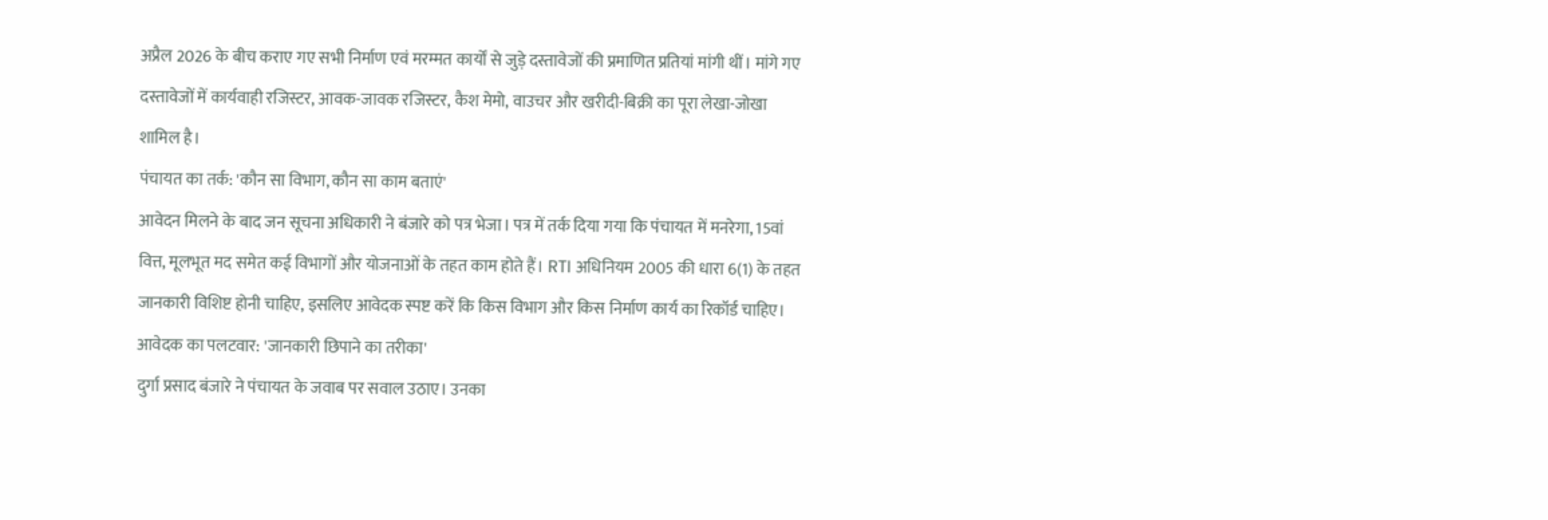अप्रैल 2026 के बीच कराए गए सभी निर्माण एवं मरम्मत कार्यों से जुड़े दस्तावेजों की प्रमाणित प्रतियां मांगी थीं। मांगे गए दस्तावेजों में कार्यवाही रजिस्टर, आवक-जावक रजिस्टर, कैश मेमो, वाउचर और खरीदी-बिक्री का पूरा लेखा-जोखा शामिल है।
पंचायत का तर्क: 'कौन सा विभाग, कौन सा काम बताएं'
आवेदन मिलने के बाद जन सूचना अधिकारी ने बंजारे को पत्र भेजा। पत्र में तर्क दिया गया कि पंचायत में मनरेगा, 15वां वित्त, मूलभूत मद समेत कई विभागों और योजनाओं के तहत काम होते हैं। RTI अधिनियम 2005 की धारा 6(1) के तहत जानकारी विशिष्ट होनी चाहिए, इसलिए आवेदक स्पष्ट करें कि किस विभाग और किस निर्माण कार्य का रिकॉर्ड चाहिए।
आवेदक का पलटवार: 'जानकारी छिपाने का तरीका'
दुर्गा प्रसाद बंजारे ने पंचायत के जवाब पर सवाल उठाए। उनका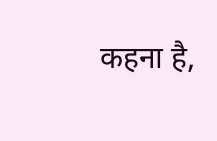कहना है,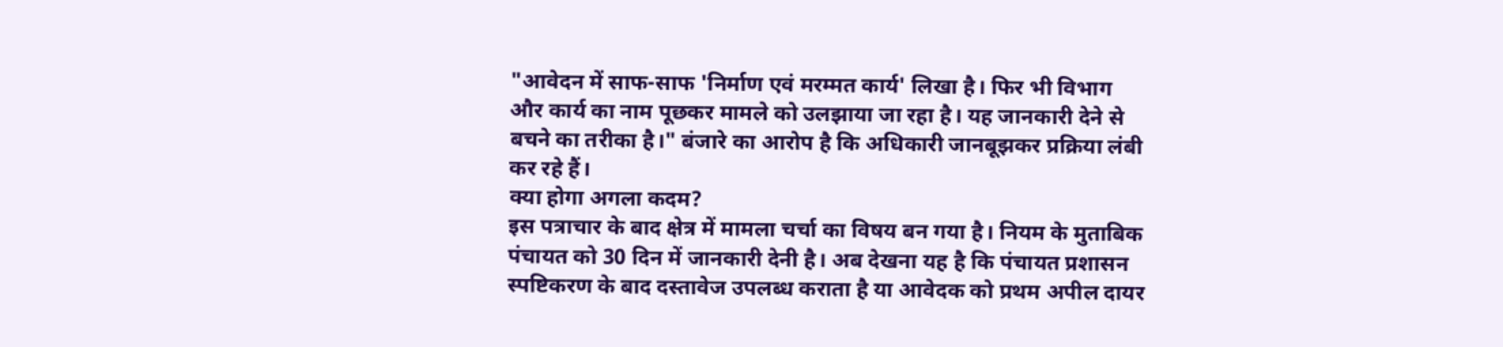"आवेदन में साफ-साफ 'निर्माण एवं मरम्मत कार्य' लिखा है। फिर भी विभाग और कार्य का नाम पूछकर मामले को उलझाया जा रहा है। यह जानकारी देने से बचने का तरीका है।" बंजारे का आरोप है कि अधिकारी जानबूझकर प्रक्रिया लंबी कर रहे हैं।
क्या होगा अगला कदम?
इस पत्राचार के बाद क्षेत्र में मामला चर्चा का विषय बन गया है। नियम के मुताबिक पंचायत को 30 दिन में जानकारी देनी है। अब देखना यह है कि पंचायत प्रशासन स्पष्टिकरण के बाद दस्तावेज उपलब्ध कराता है या आवेदक को प्रथम अपील दायर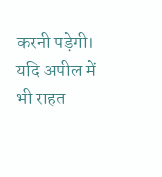करनी पड़ेगी। यदि अपील में भी राहत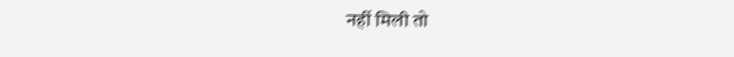नहीं मिली तो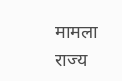मामला राज्य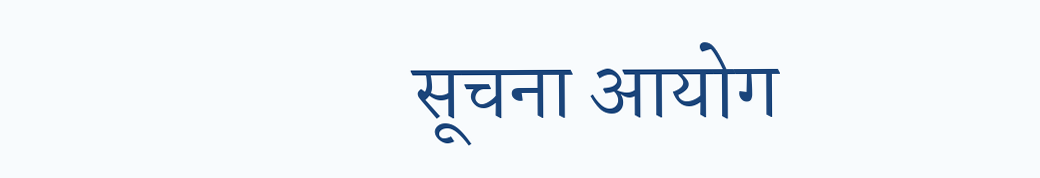सूचना आयोग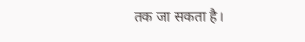तक जा सकता है।